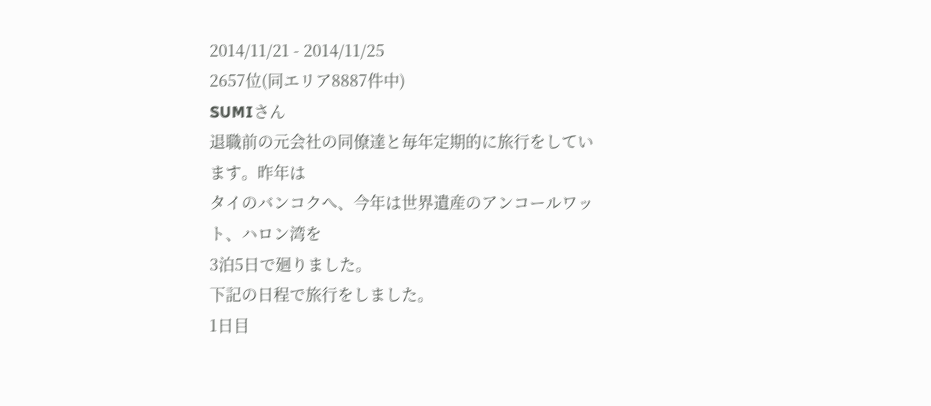2014/11/21 - 2014/11/25
2657位(同エリア8887件中)
SUMIさん
退職前の元会社の同僚達と毎年定期的に旅行をしています。昨年は
タイのバンコクへ、今年は世界遺産のアンコールワット、ハロン湾を
3泊5日で廻りました。
下記の日程で旅行をしました。
1日目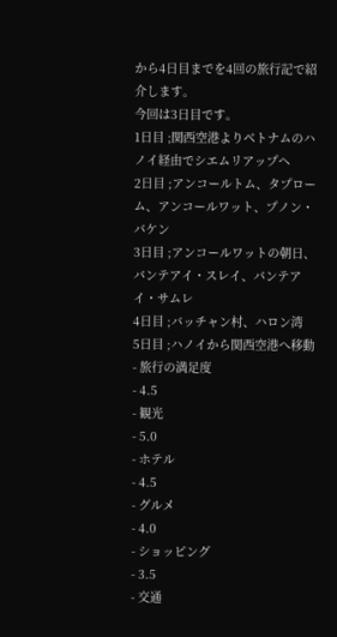から4日目までを4回の旅行記で紹介します。
今回は3日目です。
1日目 ;関西空港よりベトナムのハノイ経由でシエムリアップへ
2日目 ;アンコールトム、タプローム、アンコールワット、プノン・バケン
3日目 ;アンコールワットの朝日、バンテアイ・スレイ、バンテアイ・サムレ
4日目 ;バッチャン村、ハロン湾
5日目 ;ハノイから関西空港へ移動
- 旅行の満足度
- 4.5
- 観光
- 5.0
- ホテル
- 4.5
- グルメ
- 4.0
- ショッピング
- 3.5
- 交通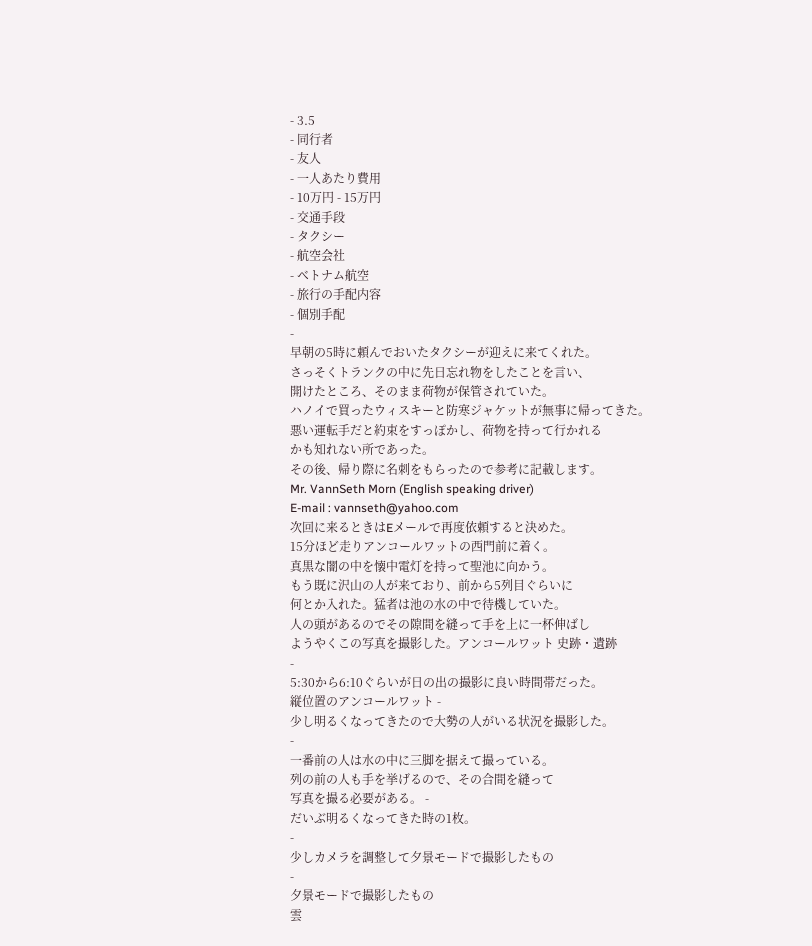- 3.5
- 同行者
- 友人
- 一人あたり費用
- 10万円 - 15万円
- 交通手段
- タクシー
- 航空会社
- ベトナム航空
- 旅行の手配内容
- 個別手配
-
早朝の5時に頼んでおいたタクシーが迎えに来てくれた。
さっそくトランクの中に先日忘れ物をしたことを言い、
開けたところ、そのまま荷物が保管されていた。
ハノイで買ったウィスキーと防寒ジャケットが無事に帰ってきた。
悪い運転手だと約束をすっぽかし、荷物を持って行かれる
かも知れない所であった。
その後、帰り際に名刺をもらったので参考に記載します。
Mr. VannSeth Morn (English speaking driver)
E-mail : vannseth@yahoo.com
次回に来るときはEメールで再度依頼すると決めた。
15分ほど走りアンコールワットの西門前に着く。
真黒な闇の中を懐中電灯を持って聖池に向かう。
もう既に沢山の人が来ており、前から5列目ぐらいに
何とか入れた。猛者は池の水の中で待機していた。
人の頭があるのでその隙間を縫って手を上に一杯伸ばし
ようやくこの写真を撮影した。アンコールワット 史跡・遺跡
-
5:30から6:10ぐらいが日の出の撮影に良い時間帯だった。
縦位置のアンコールワット -
少し明るくなってきたので大勢の人がいる状況を撮影した。
-
一番前の人は水の中に三脚を据えて撮っている。
列の前の人も手を挙げるので、その合間を縫って
写真を撮る必要がある。 -
だいぶ明るくなってきた時の1枚。
-
少しカメラを調整して夕景モードで撮影したもの
-
夕景モードで撮影したもの
雲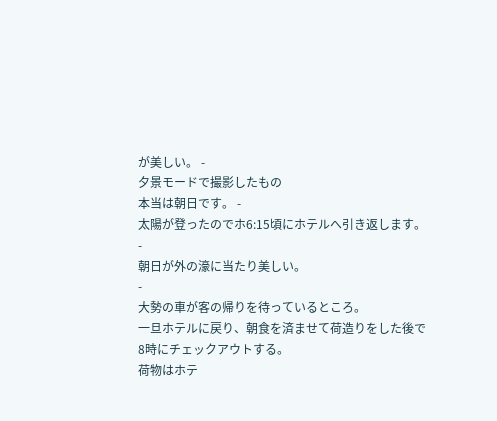が美しい。 -
夕景モードで撮影したもの
本当は朝日です。 -
太陽が登ったのでホ6:15頃にホテルへ引き返します。
-
朝日が外の濠に当たり美しい。
-
大勢の車が客の帰りを待っているところ。
一旦ホテルに戻り、朝食を済ませて荷造りをした後で
8時にチェックアウトする。
荷物はホテ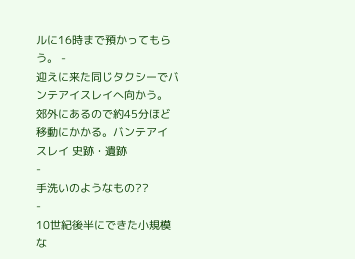ルに16時まで預かってもらう。 -
迎えに来た同じタクシーでバンテアイスレイへ向かう。
郊外にあるので約45分ほど移動にかかる。バンテアイ スレイ 史跡・遺跡
-
手洗いのようなもの??
-
10世紀後半にできた小規模な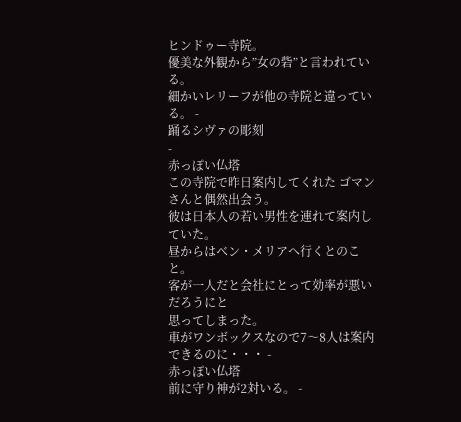ヒンドゥー寺院。
優美な外観から”女の砦”と言われている。
細かいレリーフが他の寺院と違っている。 -
踊るシヴァの彫刻
-
赤っぽい仏塔
この寺院で昨日案内してくれた ゴマンさんと偶然出会う。
彼は日本人の若い男性を連れて案内していた。
昼からはベン・メリアへ行くとのこと。
客が一人だと会社にとって効率が悪いだろうにと
思ってしまった。
車がワンボックスなので7〜8人は案内できるのに・・・ -
赤っぽい仏塔
前に守り神が2対いる。 -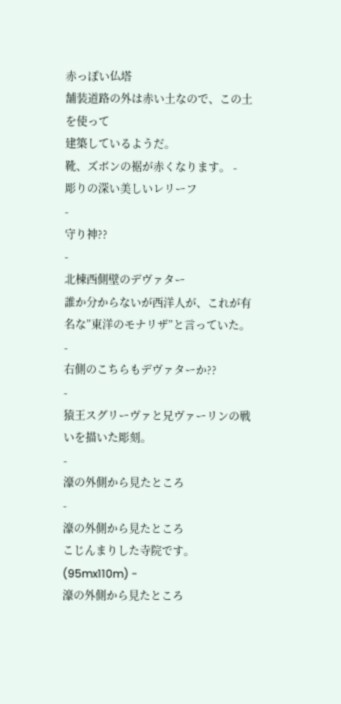赤っぽい仏塔
舗装道路の外は赤い土なので、この土を使って
建築しているようだ。
靴、ズボンの裾が赤くなります。 -
彫りの深い美しいレリーフ
-
守り神??
-
北棟西側壁のデヴァター
誰か分からないが西洋人が、これが有名な”東洋のモナリザ”と言っていた。 -
右側のこちらもデヴァターか??
-
猿王スグリーヴァと兄ヴァーリンの戦いを描いた彫刻。
-
濠の外側から見たところ
-
濠の外側から見たところ
こじんまりした寺院です。(95mx110m) -
濠の外側から見たところ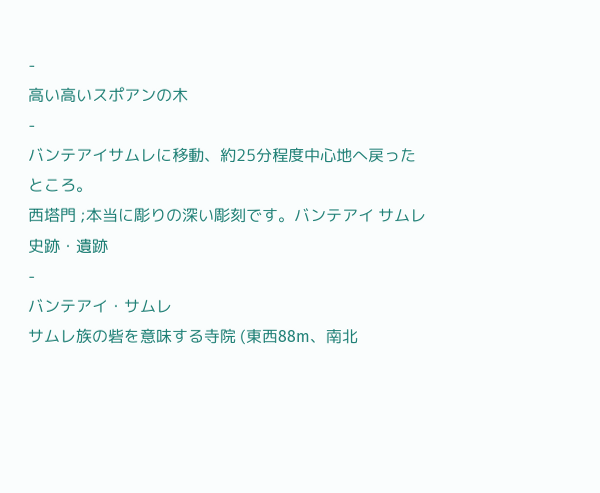-
高い高いスポアンの木
-
バンテアイサムレに移動、約25分程度中心地へ戻ったところ。
西塔門 ;本当に彫りの深い彫刻です。バンテアイ サムレ 史跡・遺跡
-
バンテアイ・サムレ
サムレ族の砦を意味する寺院 (東西88m、南北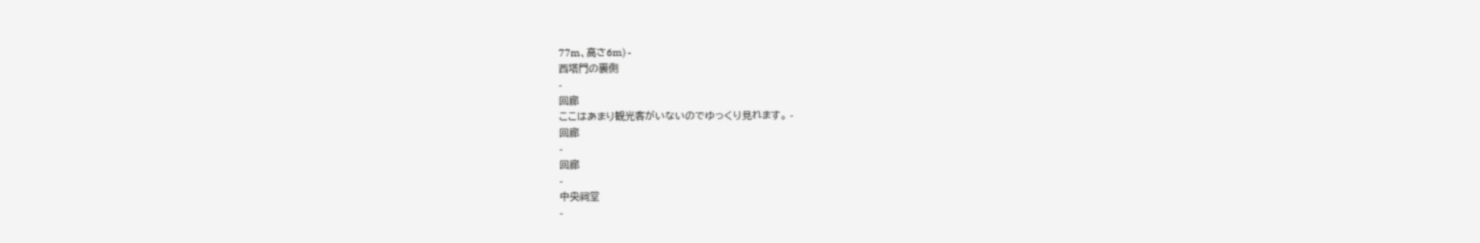77m、高さ6m) -
西塔門の裏側
-
回廊
ここはあまり観光客がいないのでゆっくり見れます。 -
回廊
-
回廊
-
中央祠堂
-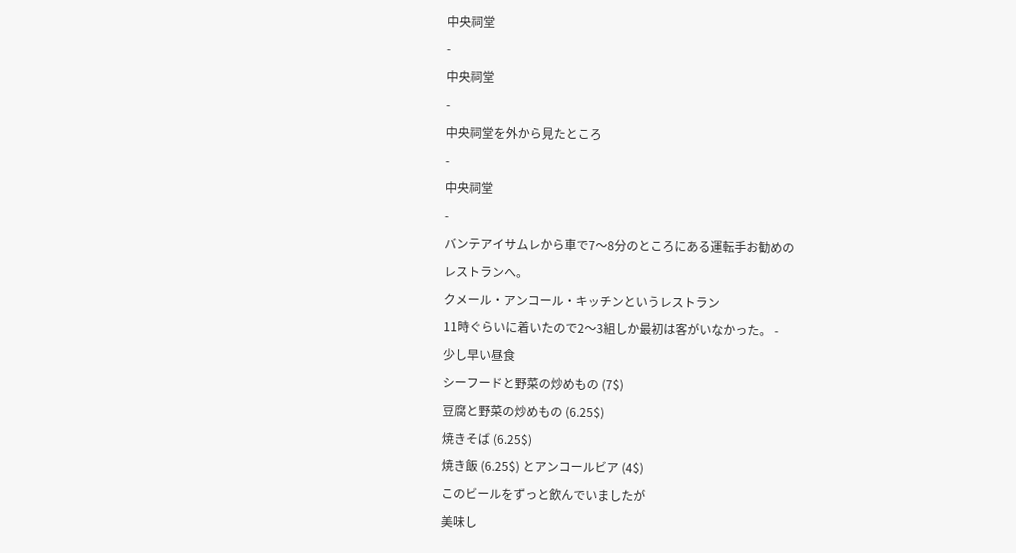中央祠堂
-
中央祠堂
-
中央祠堂を外から見たところ
-
中央祠堂
-
バンテアイサムレから車で7〜8分のところにある運転手お勧めの
レストランへ。
クメール・アンコール・キッチンというレストラン
11時ぐらいに着いたので2〜3組しか最初は客がいなかった。 -
少し早い昼食
シーフードと野菜の炒めもの (7$)
豆腐と野菜の炒めもの (6.25$)
焼きそば (6.25$)
焼き飯 (6.25$) とアンコールビア (4$)
このビールをずっと飲んでいましたが
美味し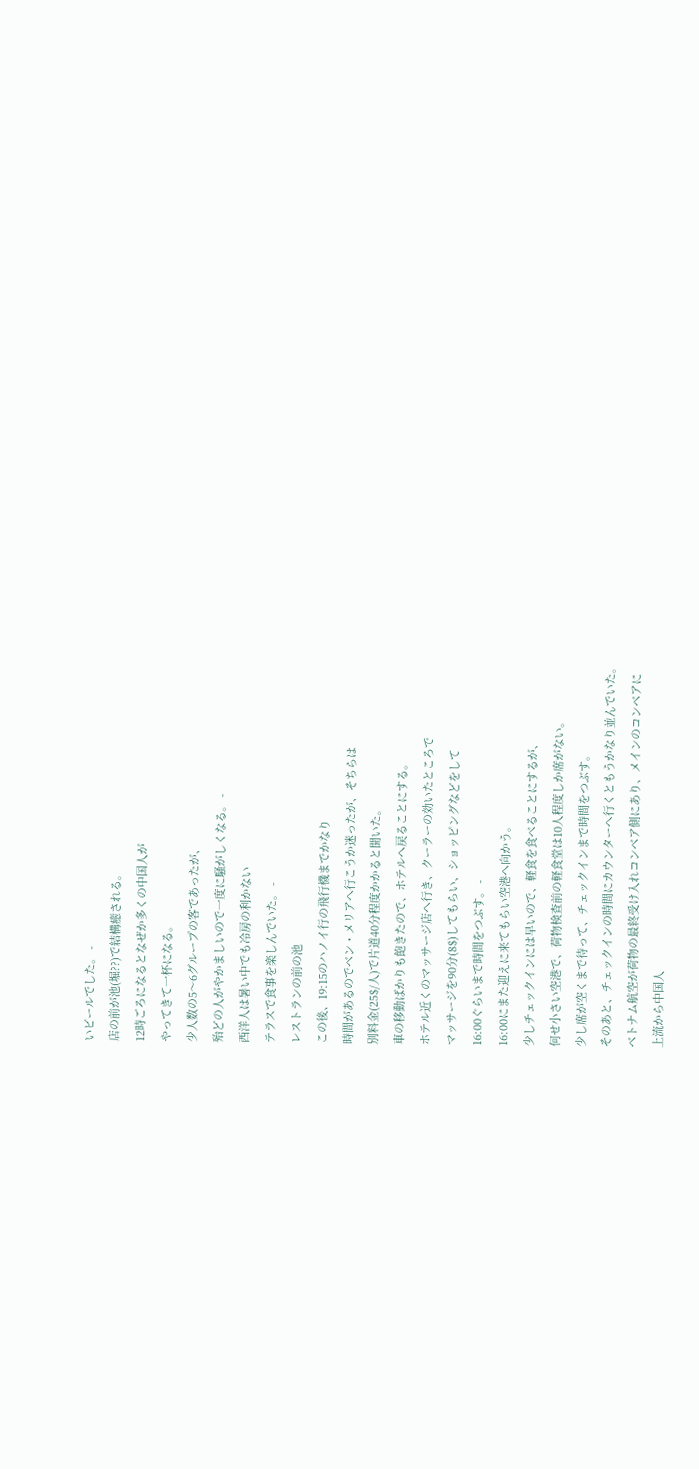いビールでした。 -
店の前が池(堀??)で結構癒される。
12時ごろになるとなぜか多くの中国人が
やってきて一杯になる。
少人数の5〜6グループの客であったが、
殆どの人がやかましいので一度に騒がしくなる。 -
西洋人は暑い中でも冷房の利かない
テラスで食事を楽しんでいた。 -
レストランの前の池
この後、19:15のハノイ行の飛行機までかなり
時間があるのでベン・メリアへ行こうか迷ったが、そちらは
別料金(25$/人)で片道40分程度かかると聞いた。
車の移動ばかりも飽きたので、ホテルへ戻ることにする。
ホテル近くのマッサージ店へ行き、クーラーの効いたところで
マッサージを90分(8$)してもらい、ショッピングなどをして
16:00ぐらいまで時間をつぶす。 -
16:00にまた迎えに来てもらい空港へ向かう。
少しチェックインには早いので、軽食を食べることにするが、
何せ小さい空港で、荷物検査前の軽食堂は10人程度しか席がない。
少し席が空くまで待って、チェックインまで時間をつぶす。
そのあと、チェックインの時間にカウンターへ行くともうかなり並んでいた。
ベトナム航空が荷物の最終受け入れコンベア側にあり、メインのコンベアに
上流から中国人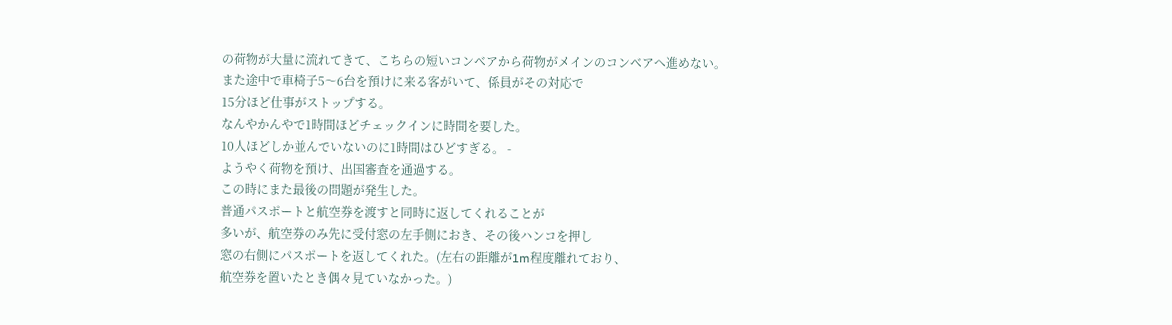の荷物が大量に流れてきて、こちらの短いコンベアから荷物がメインのコンベアへ進めない。
また途中で車椅子5〜6台を預けに来る客がいて、係員がその対応で
15分ほど仕事がストップする。
なんやかんやで1時間ほどチェックインに時間を要した。
10人ほどしか並んでいないのに1時間はひどすぎる。 -
ようやく荷物を預け、出国審査を通過する。
この時にまた最後の問題が発生した。
普通パスポートと航空券を渡すと同時に返してくれることが
多いが、航空券のみ先に受付窓の左手側におき、その後ハンコを押し
窓の右側にパスポートを返してくれた。(左右の距離が1m程度離れており、
航空券を置いたとき偶々見ていなかった。)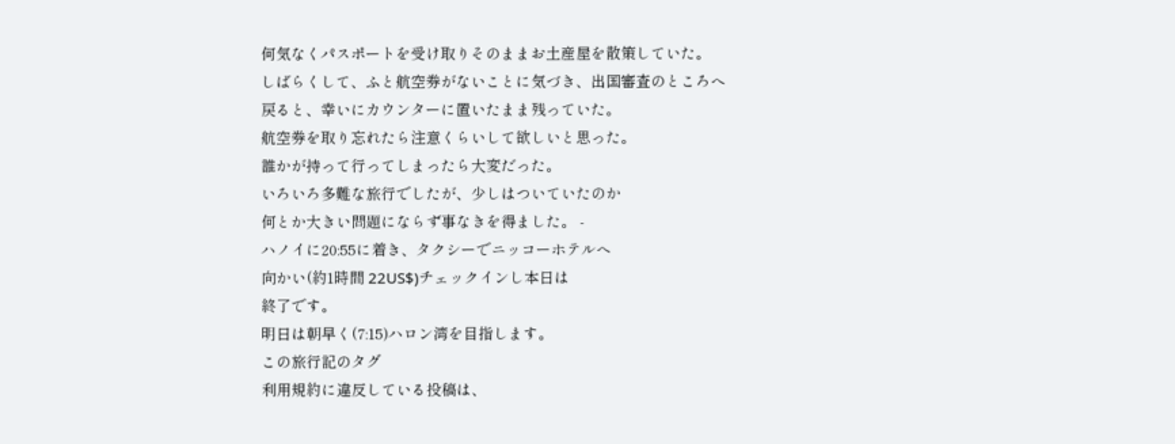何気なくパスポートを受け取りそのままお土産屋を散策していた。
しばらくして、ふと航空券がないことに気づき、出国審査のところへ
戻ると、幸いにカウンターに置いたまま残っていた。
航空券を取り忘れたら注意くらいして欲しいと思った。
誰かが持って行ってしまったら大変だった。
いろいろ多難な旅行でしたが、少しはついていたのか
何とか大きい問題にならず事なきを得ました。 -
ハノイに20:55に着き、タクシーでニッコーホテルへ
向かい(約1時間 22US$)チェックインし本日は
終了です。
明日は朝早く(7:15)ハロン湾を目指します。
この旅行記のタグ
利用規約に違反している投稿は、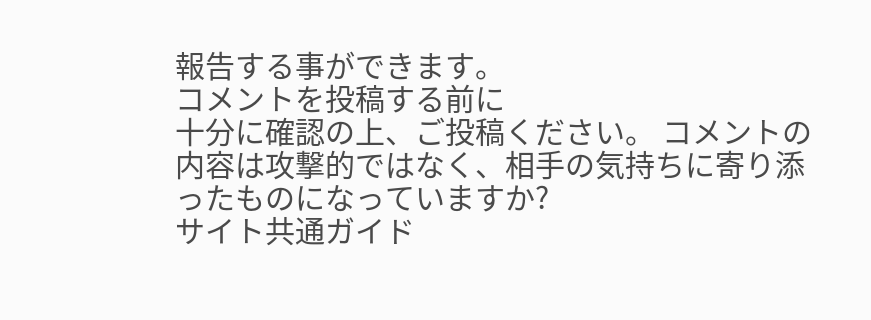報告する事ができます。
コメントを投稿する前に
十分に確認の上、ご投稿ください。 コメントの内容は攻撃的ではなく、相手の気持ちに寄り添ったものになっていますか?
サイト共通ガイド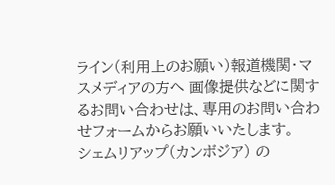ライン(利用上のお願い)報道機関・マスメディアの方へ 画像提供などに関するお問い合わせは、専用のお問い合わせフォームからお願いいたします。
シェムリアップ(カンボジア) の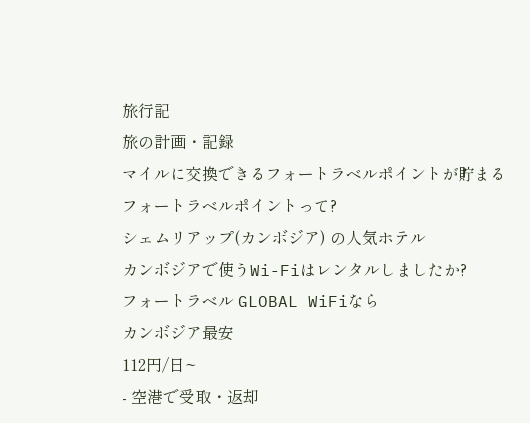旅行記
旅の計画・記録
マイルに交換できるフォートラベルポイントが貯まる
フォートラベルポイントって?
シェムリアップ(カンボジア) の人気ホテル
カンボジアで使うWi-Fiはレンタルしましたか?
フォートラベル GLOBAL WiFiなら
カンボジア最安
112円/日~
- 空港で受取・返却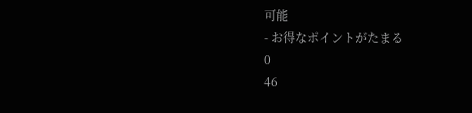可能
- お得なポイントがたまる
0
46